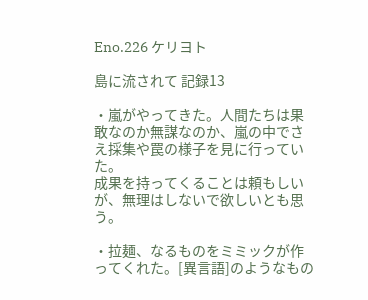Eno.226 ケリヨト

島に流されて 記録13

・嵐がやってきた。人間たちは果敢なのか無謀なのか、嵐の中でさえ採集や罠の様子を見に行っていた。
成果を持ってくることは頼もしいが、無理はしないで欲しいとも思う。

・拉麺、なるものをミミックが作ってくれた。[異言語]のようなもの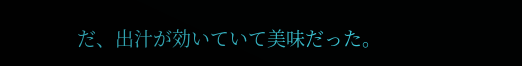だ、出汁が効いていて美味だった。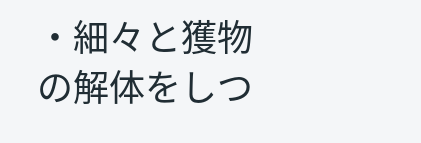・細々と獲物の解体をしつ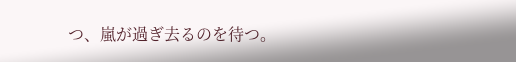つ、嵐が過ぎ去るのを待つ。